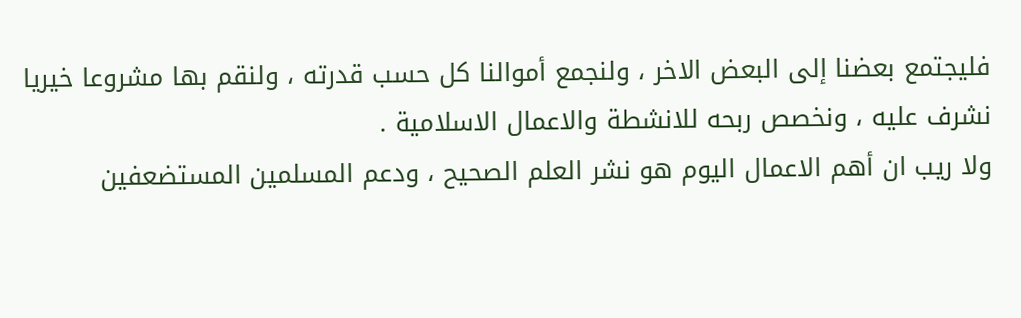فليجتمع بعضنا إلى البعض الاخر ، ولنجمع أموالنا كل حسب قدرته ، ولنقم بها مشروعا خيريا نشرف عليه ، ونخصص ربحه للانشطة والاعمال الاسلامية .
ولا ريب ان أهم الاعمال اليوم هو نشر العلم الصحيح ، ودعم المسلمين المستضعفين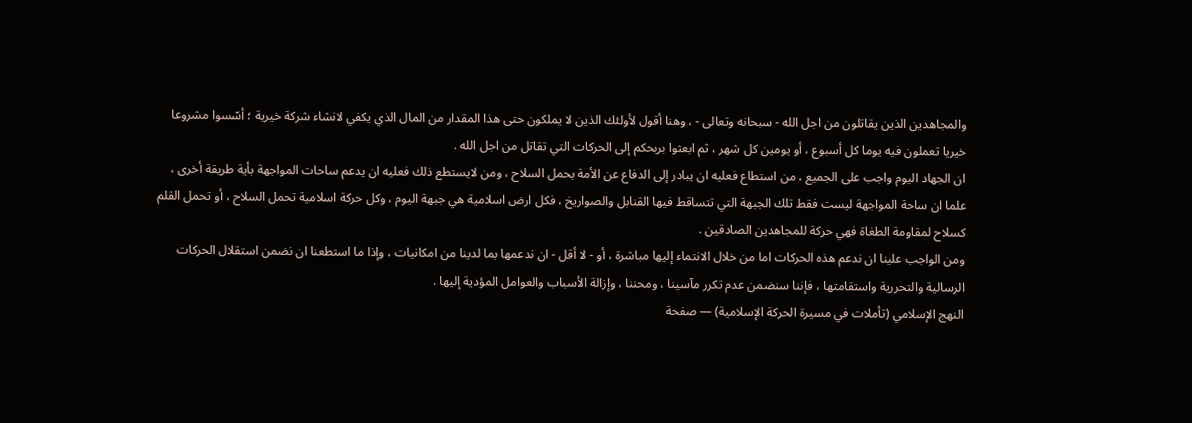والمجاهدين الذين يقاتلون من اجل الله - سبحانه وتعالى - ، وهنا أقول لأولئك الذين لا يملكون حتى هذا المقدار من المال الذي يكفي لانشاء شركة خيرية ؛ أسّسوا مشروعا خيريا تعملون فيه يوما كل أسبوع ، أو يومين كل شهر ، ثم ابعثوا بربحكم إلى الحركات التي تقاتل من اجل الله .
ان الجهاد اليوم واجب على الجميع ، من استطاع فعليه ان يبادر إلى الدفاع عن الأمة بحمل السلاح ، ومن لايستطع ذلك فعليه ان يدعم ساحات المواجهة بأية طريقة أخرى ، علما ان ساحة المواجهة ليست فقط تلك الجبهة التي تتساقط فيها القنابل والصواريخ ، فكل ارض اسلامية هي جبهة اليوم ، وكل حركة اسلامية تحمل السلاح ، أو تحمل القلم كسلاح لمقاومة الطغاة فهي حركة للمجاهدين الصادقين .
ومن الواجب علينا ان ندعم هذه الحركات اما من خلال الانتماء إليها مباشرة ، أو - لا أقل - ان ندعمها بما لدينا من امكانيات ، وإذا ما استطعنا ان نضمن استقلال الحركات الرسالية والتحررية واستقامتها ، فإننا سنضمن عدم تكرر مآسينا ، ومحننا ، وإزالة الأسباب والعوامل المؤدية إليها .
النهج الإسلامي (تأملات في مسيرة الحركة الإسلامية) — صفحة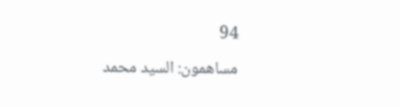94
مساهمون: السيد محمد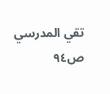تقي المدرسي
ص٩٤